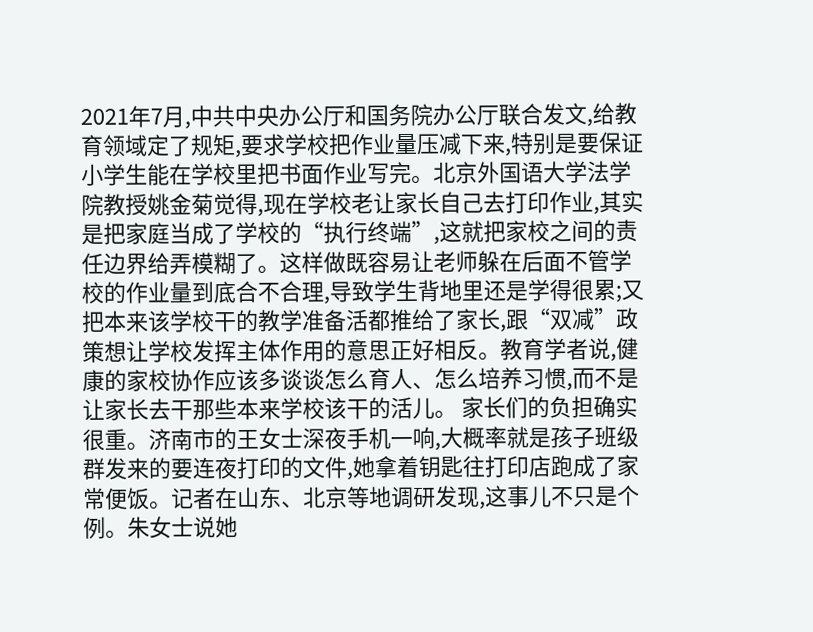2021年7月,中共中央办公厅和国务院办公厅联合发文,给教育领域定了规矩,要求学校把作业量压减下来,特别是要保证小学生能在学校里把书面作业写完。北京外国语大学法学院教授姚金菊觉得,现在学校老让家长自己去打印作业,其实是把家庭当成了学校的“执行终端”,这就把家校之间的责任边界给弄模糊了。这样做既容易让老师躲在后面不管学校的作业量到底合不合理,导致学生背地里还是学得很累;又把本来该学校干的教学准备活都推给了家长,跟“双减”政策想让学校发挥主体作用的意思正好相反。教育学者说,健康的家校协作应该多谈谈怎么育人、怎么培养习惯,而不是让家长去干那些本来学校该干的活儿。 家长们的负担确实很重。济南市的王女士深夜手机一响,大概率就是孩子班级群发来的要连夜打印的文件,她拿着钥匙往打印店跑成了家常便饭。记者在山东、北京等地调研发现,这事儿不只是个例。朱女士说她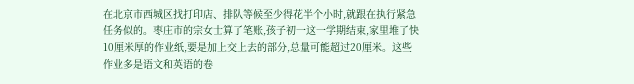在北京市西城区找打印店、排队等候至少得花半个小时,就跟在执行紧急任务似的。枣庄市的宗女士算了笔账,孩子初一这一学期结束,家里堆了快10厘米厚的作业纸,要是加上交上去的部分,总量可能超过20厘米。这些作业多是语文和英语的卷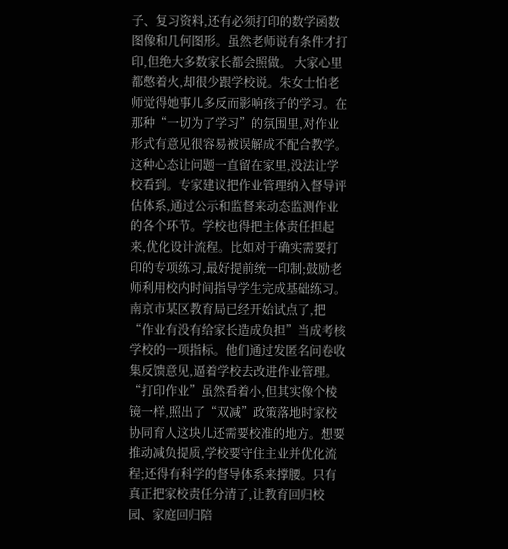子、复习资料,还有必须打印的数学函数图像和几何图形。虽然老师说有条件才打印,但绝大多数家长都会照做。 大家心里都憋着火,却很少跟学校说。朱女士怕老师觉得她事儿多反而影响孩子的学习。在那种“一切为了学习”的氛围里,对作业形式有意见很容易被误解成不配合教学。这种心态让问题一直留在家里,没法让学校看到。专家建议把作业管理纳入督导评估体系,通过公示和监督来动态监测作业的各个环节。学校也得把主体责任担起来,优化设计流程。比如对于确实需要打印的专项练习,最好提前统一印制;鼓励老师利用校内时间指导学生完成基础练习。 南京市某区教育局已经开始试点了,把“作业有没有给家长造成负担”当成考核学校的一项指标。他们通过发匿名问卷收集反馈意见,逼着学校去改进作业管理。“打印作业”虽然看着小,但其实像个棱镜一样,照出了“双减”政策落地时家校协同育人这块儿还需要校准的地方。想要推动减负提质,学校要守住主业并优化流程;还得有科学的督导体系来撑腰。只有真正把家校责任分清了,让教育回归校园、家庭回归陪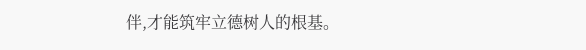伴,才能筑牢立德树人的根基。